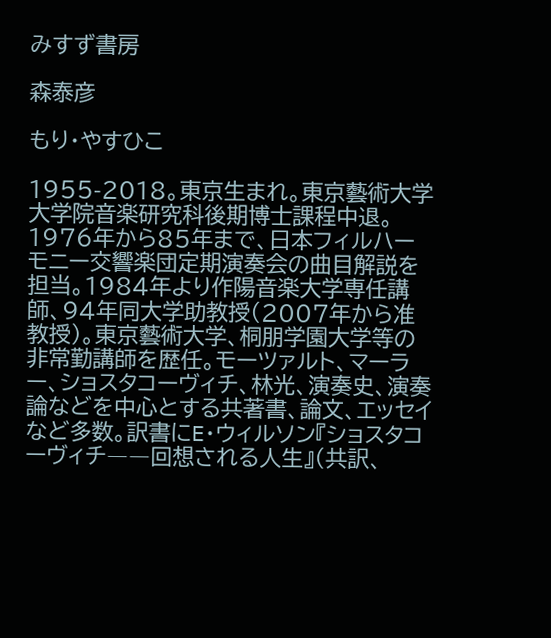みすず書房

森泰彦

もり・やすひこ

1955-2018。東京生まれ。東京藝術大学大学院音楽研究科後期博士課程中退。1976年から85年まで、日本フィルハーモニー交響楽団定期演奏会の曲目解説を担当。1984年より作陽音楽大学専任講師、94年同大学助教授(2007年から准教授)。東京藝術大学、桐朋学園大学等の非常勤講師を歴任。モーツァルト、マーラー、ショスタコーヴィチ、林光、演奏史、演奏論などを中心とする共著書、論文、エッセイなど多数。訳書にE・ウィルソン『ショスタコーヴィチ――回想される人生』(共訳、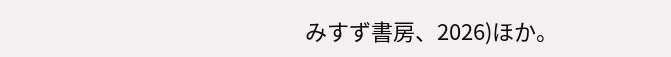みすず書房、2026)ほか。